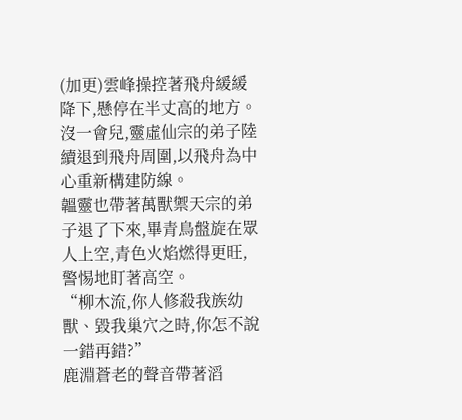(加更)雲峰操控著飛舟緩緩降下,懸停在半丈高的地方。
沒一會兒,靈虛仙宗的弟子陸續退到飛舟周圍,以飛舟為中心重新構建防線。
韞靈也帶著萬獸禦天宗的弟子退了下來,畢青鳥盤旋在眾人上空,青色火焰燃得更旺,警惕地盯著高空。
“柳木流,你人修殺我族幼獸、毀我巢穴之時,你怎不說一錯再錯?”
鹿淵蒼老的聲音帶著滔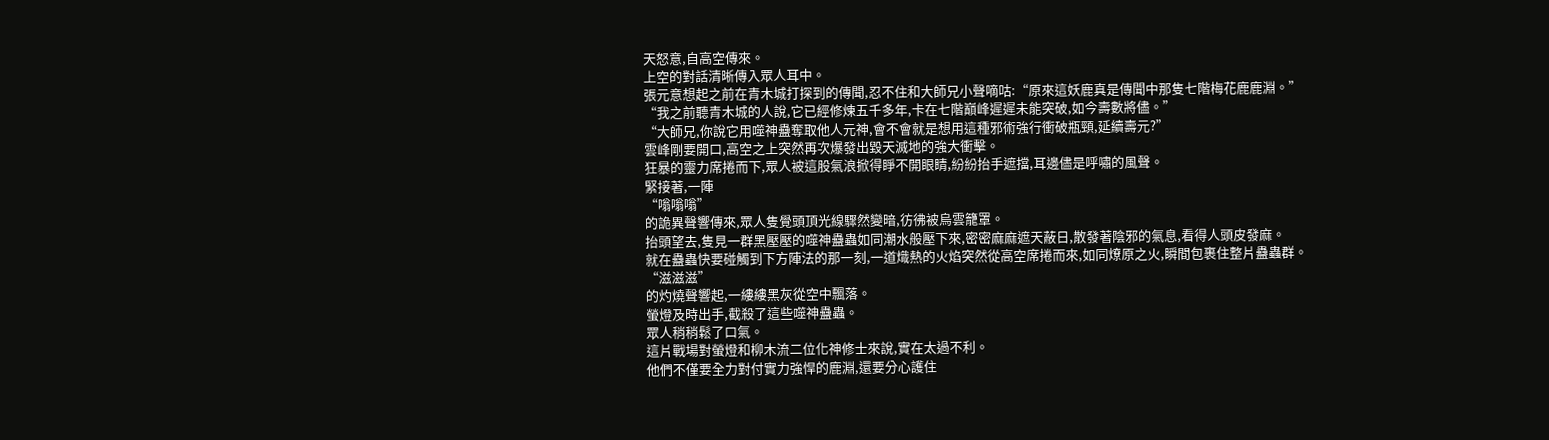天怒意,自高空傳來。
上空的對話清晰傳入眾人耳中。
張元意想起之前在青木城打探到的傳聞,忍不住和大師兄小聲嘀咕:“原來這妖鹿真是傳聞中那隻七階梅花鹿鹿淵。”
“我之前聽青木城的人說,它已經修煉五千多年,卡在七階巔峰遲遲未能突破,如今壽數將儘。”
“大師兄,你說它用噬神蠱奪取他人元神,會不會就是想用這種邪術強行衝破瓶頸,延續壽元?”
雲峰剛要開口,高空之上突然再次爆發出毀天滅地的強大衝擊。
狂暴的靈力席捲而下,眾人被這股氣浪掀得睜不開眼睛,紛紛抬手遮擋,耳邊儘是呼嘯的風聲。
緊接著,一陣
“嗡嗡嗡”
的詭異聲響傳來,眾人隻覺頭頂光線驟然變暗,彷彿被烏雲籠罩。
抬頭望去,隻見一群黑壓壓的噬神蠱蟲如同潮水般壓下來,密密麻麻遮天蔽日,散發著陰邪的氣息,看得人頭皮發麻。
就在蠱蟲快要碰觸到下方陣法的那一刻,一道熾熱的火焰突然從高空席捲而來,如同燎原之火,瞬間包裹住整片蠱蟲群。
“滋滋滋”
的灼燒聲響起,一縷縷黑灰從空中飄落。
螢燈及時出手,截殺了這些噬神蠱蟲。
眾人稍稍鬆了口氣。
這片戰場對螢燈和柳木流二位化神修士來說,實在太過不利。
他們不僅要全力對付實力強悍的鹿淵,還要分心護住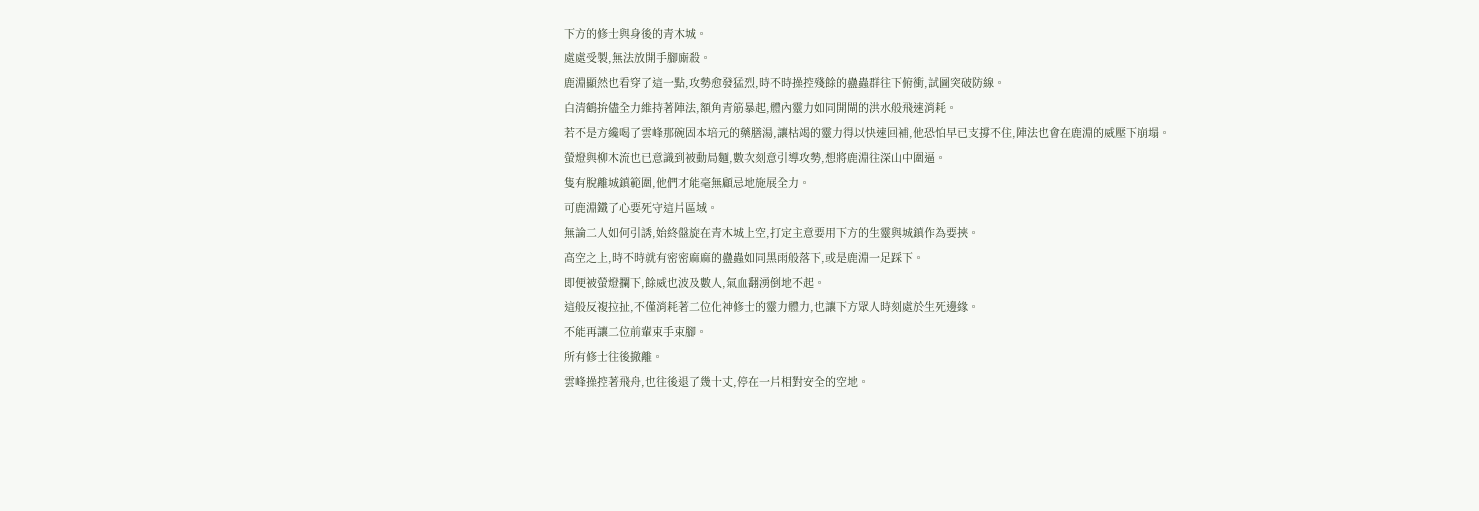下方的修士與身後的青木城。
處處受製,無法放開手腳廝殺。
鹿淵顯然也看穿了這一點,攻勢愈發猛烈,時不時操控殘餘的蠱蟲群往下俯衝,試圖突破防線。
白清鶴拚儘全力維持著陣法,額角青筋暴起,體內靈力如同開閘的洪水般飛速消耗。
若不是方纔喝了雲峰那碗固本培元的藥膳湯,讓枯竭的靈力得以快速回補,他恐怕早已支撐不住,陣法也會在鹿淵的威壓下崩塌。
螢燈與柳木流也已意識到被動局麵,數次刻意引導攻勢,想將鹿淵往深山中圍逼。
隻有脫離城鎮範圍,他們才能毫無顧忌地施展全力。
可鹿淵鐵了心要死守這片區域。
無論二人如何引誘,始終盤旋在青木城上空,打定主意要用下方的生靈與城鎮作為要挾。
高空之上,時不時就有密密麻麻的蠱蟲如同黑雨般落下,或是鹿淵一足踩下。
即便被螢燈攔下,餘威也波及數人,氣血翻湧倒地不起。
這般反複拉扯,不僅消耗著二位化神修士的靈力體力,也讓下方眾人時刻處於生死邊緣。
不能再讓二位前輩束手束腳。
所有修士往後撤離。
雲峰操控著飛舟,也往後退了幾十丈,停在一片相對安全的空地。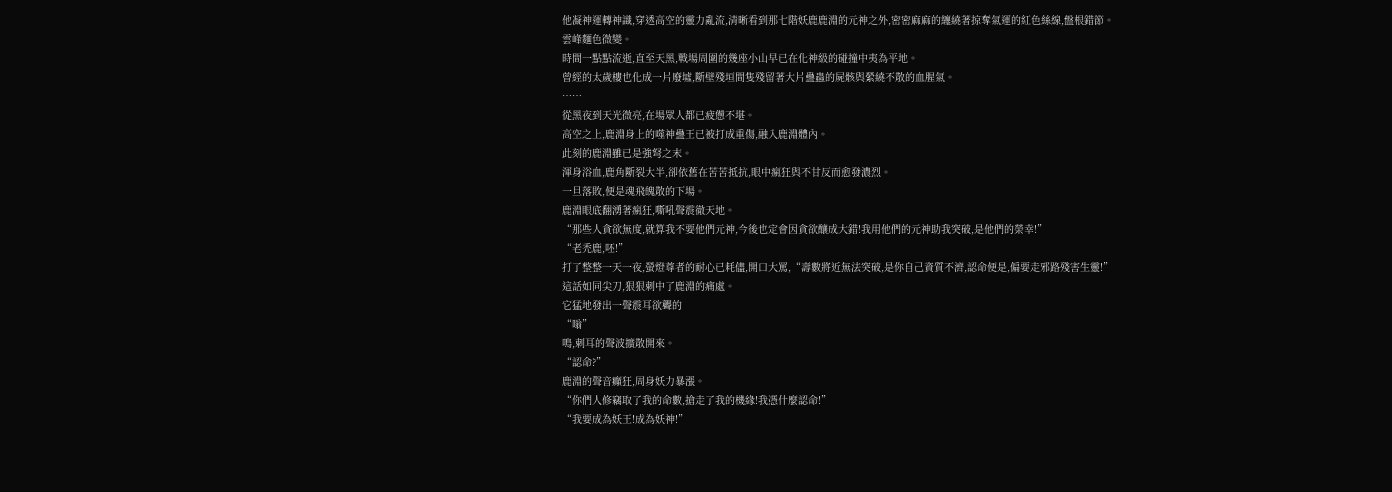他凝神運轉神識,穿透高空的靈力亂流,清晰看到那七階妖鹿鹿淵的元神之外,密密麻麻的纏繞著掠奪氣運的紅色絲線,盤根錯節。
雲峰麵色微變。
時間一點點流逝,直至天黑,戰場周圍的幾座小山早已在化神級的碰撞中夷為平地。
曾經的太歲樓也化成一片廢墟,斷壁殘垣間隻殘留著大片蠱蟲的屍骸與縈繞不散的血腥氣。
……
從黑夜到天光微亮,在場眾人都已疲憊不堪。
高空之上,鹿淵身上的噬神蠱王已被打成重傷,融入鹿淵體內。
此刻的鹿淵雖已是強弩之末。
渾身浴血,鹿角斷裂大半,卻依舊在苦苦抵抗,眼中瘋狂與不甘反而愈發濃烈。
一旦落敗,便是魂飛魄散的下場。
鹿淵眼底翻湧著瘋狂,嘶吼聲震徹天地。
“那些人貪欲無度,就算我不要他們元神,今後也定會因貪欲釀成大錯!我用他們的元神助我突破,是他們的榮幸!”
“老禿鹿,呸!”
打了整整一天一夜,螢燈尊者的耐心已耗儘,開口大罵,“壽數將近無法突破,是你自己資質不濟,認命便是,偏要走邪路殘害生靈!”
這話如同尖刀,狠狠刺中了鹿淵的痛處。
它猛地發出一聲震耳欲聾的
“嗡”
鳴,刺耳的聲波擴散開來。
“認命?”
鹿淵的聲音癲狂,周身妖力暴漲。
“你們人修竊取了我的命數,搶走了我的機緣!我憑什麼認命!”
“我要成為妖王!成為妖神!”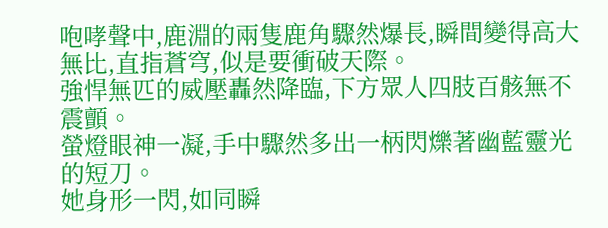咆哮聲中,鹿淵的兩隻鹿角驟然爆長,瞬間變得高大無比,直指蒼穹,似是要衝破天際。
強悍無匹的威壓轟然降臨,下方眾人四肢百骸無不震顫。
螢燈眼神一凝,手中驟然多出一柄閃爍著幽藍靈光的短刀。
她身形一閃,如同瞬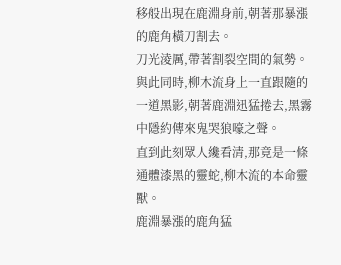移般出現在鹿淵身前,朝著那暴漲的鹿角橫刀割去。
刀光淩厲,帶著割裂空間的氣勢。
與此同時,柳木流身上一直跟隨的一道黑影,朝著鹿淵迅猛捲去,黑霧中隱約傳來鬼哭狼嚎之聲。
直到此刻眾人纔看清,那竟是一條通體漆黑的靈蛇,柳木流的本命靈獸。
鹿淵暴漲的鹿角猛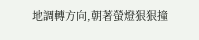地調轉方向,朝著螢燈狠狠撞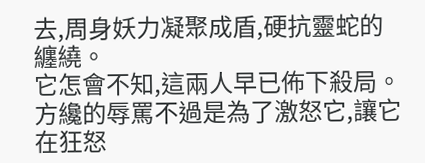去,周身妖力凝聚成盾,硬抗靈蛇的纏繞。
它怎會不知,這兩人早已佈下殺局。
方纔的辱罵不過是為了激怒它,讓它在狂怒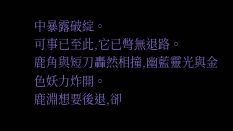中暴露破綻。
可事已至此,它已彆無退路。
鹿角與短刀轟然相撞,幽藍靈光與金色妖力炸開。
鹿淵想要後退,卻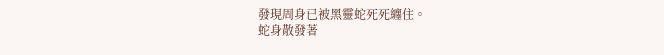發現周身已被黑靈蛇死死纏住。
蛇身散發著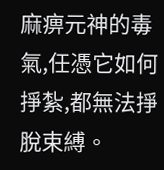麻痹元神的毒氣,任憑它如何掙紮,都無法掙脫束縛。